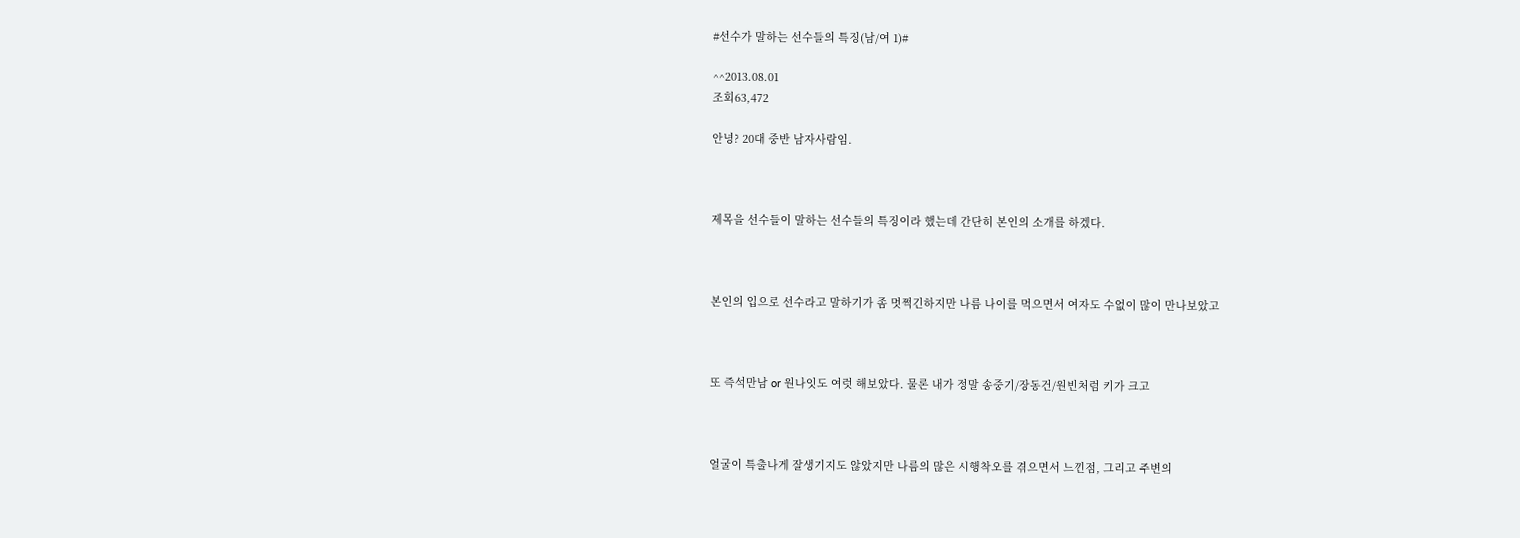#선수가 말하는 선수들의 특징(남/여 1)#

^^2013.08.01
조회63,472

안녕? 20대 중반 남자사람임.



제목을 선수들이 말하는 선수들의 특징이라 했는데 간단히 본인의 소개를 하겠다.



본인의 입으로 선수라고 말하기가 좀 멋쩍긴하지만 나름 나이를 먹으면서 여자도 수없이 많이 만나보았고



또 즉석만남 or 원나잇도 여럿 해보았다. 물론 내가 정말 송중기/장동건/원빈처럼 키가 크고



얼굴이 특출나게 잘생기지도 않았지만 나름의 많은 시행착오를 겪으면서 느낀점, 그리고 주변의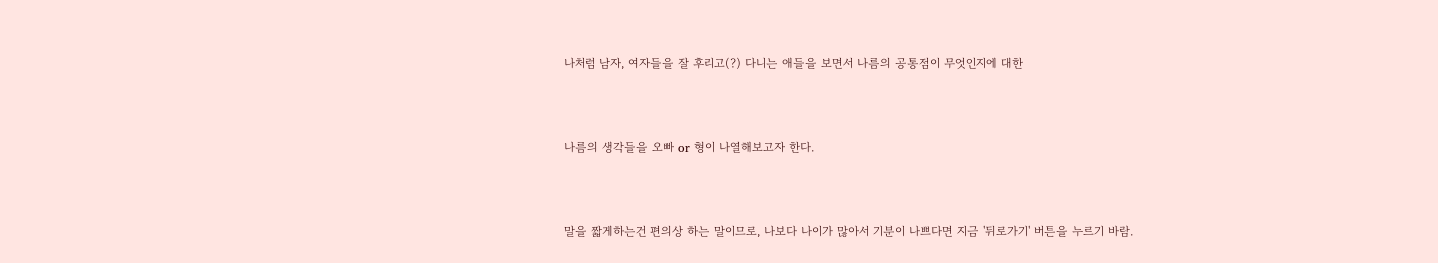나처럼 남자, 여자들을 잘 후리고(?) 다니는 애들을 보면서 나름의 공통점이 무엇인지에 대한



나름의 생각들을 오빠 or 형이 나열해보고자 한다.



말을 짧게하는건 편의상 하는 말이므로, 나보다 나이가 많아서 기분이 나쁘다면 지금 '뒤로가기' 버튼을 누르기 바람.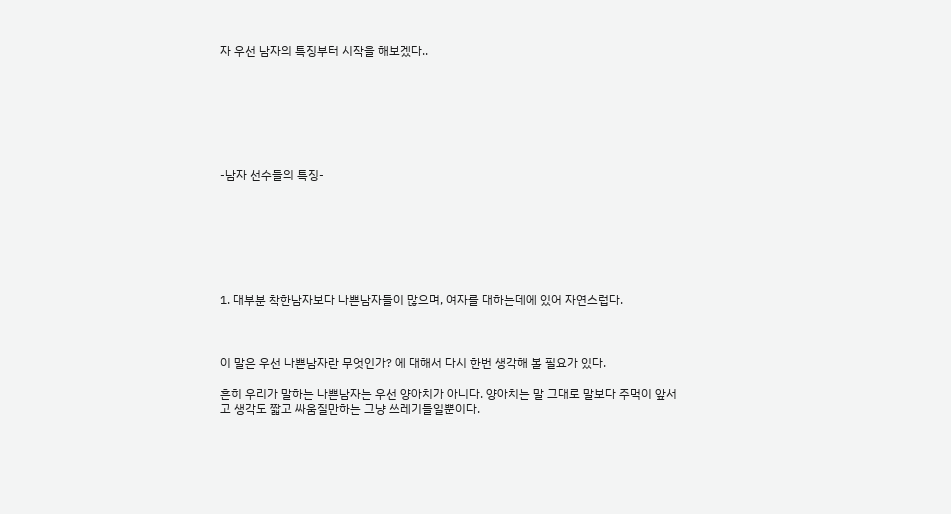자 우선 남자의 특징부터 시작을 해보겠다..







-남자 선수들의 특징-







1. 대부분 착한남자보다 나쁜남자들이 많으며, 여자를 대하는데에 있어 자연스럽다.



이 말은 우선 나쁜남자란 무엇인가? 에 대해서 다시 한번 생각해 볼 필요가 있다.

흔히 우리가 말하는 나쁜남자는 우선 양아치가 아니다. 양아치는 말 그대로 말보다 주먹이 앞서고 생각도 짧고 싸움질만하는 그냥 쓰레기들일뿐이다.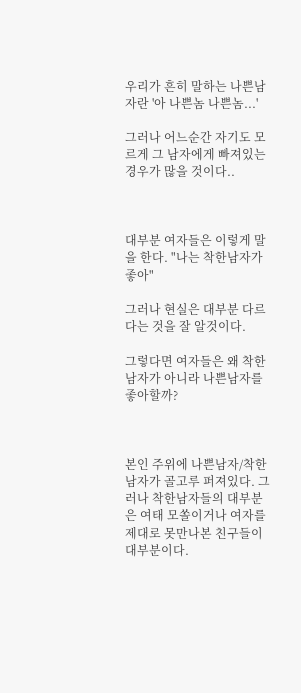우리가 흔히 말하는 나쁜남자란 '아 나쁜놈 나쁜놈...'

그러나 어느순간 자기도 모르게 그 남자에게 빠져있는 경우가 많을 것이다..



대부분 여자들은 이렇게 말을 한다. "나는 착한남자가 좋아"

그러나 현실은 대부분 다르다는 것을 잘 알것이다.

그렇다면 여자들은 왜 착한남자가 아니라 나쁜남자를 좋아할까?



본인 주위에 나쁜남자/착한남자가 골고루 퍼져있다. 그러나 착한남자들의 대부분은 여태 모쏠이거나 여자를 제대로 못만나본 친구들이 대부분이다.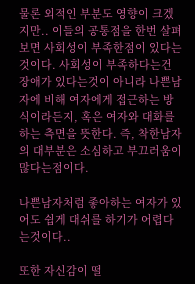물론 외적인 부분도 영향이 크겠지만.. 이들의 공통점을 한번 살펴보면 사회성이 부족한점이 있다는 것이다. 사회성이 부족하다는건 장애가 있다는것이 아니라 나쁜남자에 비해 여자에게 접근하는 방식이라든지, 혹은 여자와 대화를 하는 측면을 뜻한다. 즉, 착한남자의 대부분은 소심하고 부끄러움이 많다는점이다.

나쁜남자처럼 좋아하는 여자가 있어도 쉽게 대쉬를 하기가 어렵다는것이다..

또한 자신감이 떨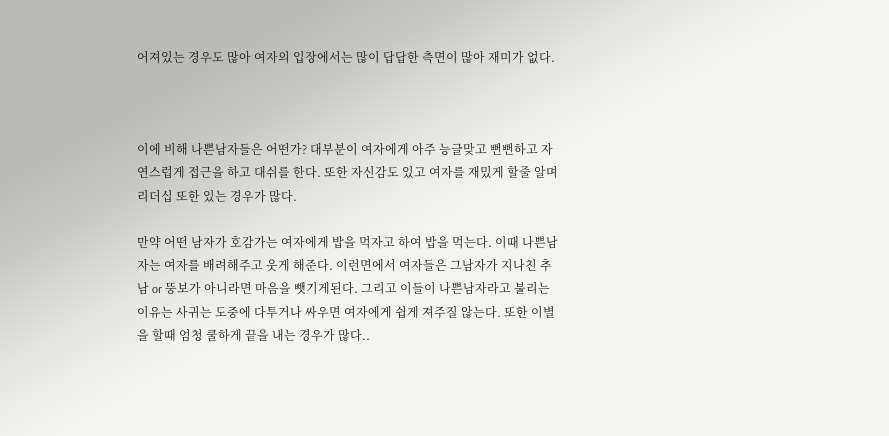어져있는 경우도 많아 여자의 입장에서는 많이 답답한 측면이 많아 재미가 없다.



이에 비해 나쁜남자들은 어떤가? 대부분이 여자에게 아주 능글맞고 뻔뻔하고 자연스럽게 접근을 하고 대쉬를 한다. 또한 자신감도 있고 여자를 재밌게 할줄 알며 리더십 또한 있는 경우가 많다.

만약 어떤 남자가 호감가는 여자에게 밥을 먹자고 하여 밥을 먹는다. 이때 나쁜남자는 여자를 배려해주고 웃게 해준다. 이런면에서 여자들은 그남자가 지나친 추남 or 뚱보가 아니라면 마음을 뺏기게된다. 그리고 이들이 나쁜남자라고 불리는 이유는 사귀는 도중에 다투거나 싸우면 여자에게 쉽게 져주질 않는다. 또한 이별을 할때 엄청 쿨하게 끝을 내는 경우가 많다..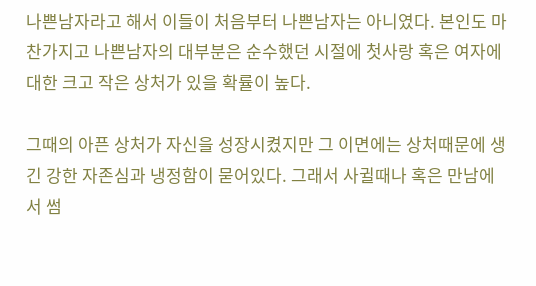나쁜남자라고 해서 이들이 처음부터 나쁜남자는 아니였다. 본인도 마찬가지고 나쁜남자의 대부분은 순수했던 시절에 첫사랑 혹은 여자에 대한 크고 작은 상처가 있을 확률이 높다.

그때의 아픈 상처가 자신을 성장시켰지만 그 이면에는 상처때문에 생긴 강한 자존심과 냉정함이 묻어있다. 그래서 사귈때나 혹은 만남에서 썸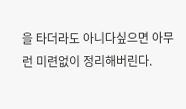을 타더라도 아니다싶으면 아무런 미련없이 정리해버린다.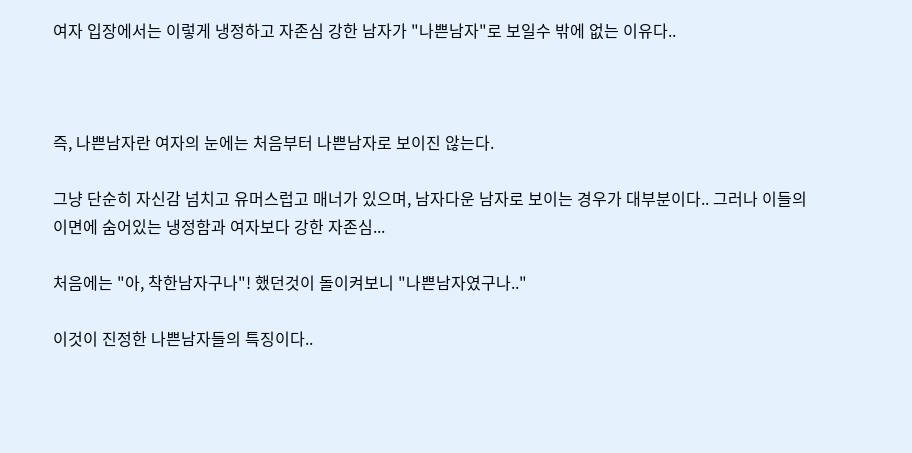여자 입장에서는 이렇게 냉정하고 자존심 강한 남자가 "나쁜남자"로 보일수 밖에 없는 이유다..



즉, 나쁜남자란 여자의 눈에는 처음부터 나쁜남자로 보이진 않는다.

그냥 단순히 자신감 넘치고 유머스럽고 매너가 있으며, 남자다운 남자로 보이는 경우가 대부분이다.. 그러나 이들의 이면에 숨어있는 냉정함과 여자보다 강한 자존심...

처음에는 "아, 착한남자구나"! 했던것이 돌이켜보니 "나쁜남자였구나.."

이것이 진정한 나쁜남자들의 특징이다..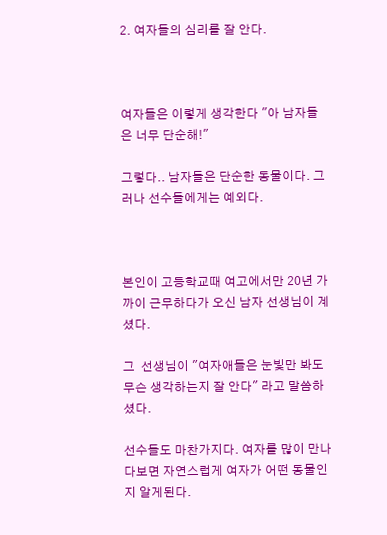2. 여자들의 심리를 잘 안다.



여자들은 이렇게 생각한다 "아 남자들은 너무 단순해!"

그렇다.. 남자들은 단순한 동물이다. 그러나 선수들에게는 예외다.



본인이 고등학교때 여고에서만 20년 가까이 근무하다가 오신 남자 선생님이 계셨다.

그  선생님이 "여자애들은 눈빛만 봐도 무슨 생각하는지 잘 안다" 라고 말씀하셨다.

선수들도 마찬가지다. 여자를 많이 만나다보면 자연스럽게 여자가 어떤 동물인지 알게된다.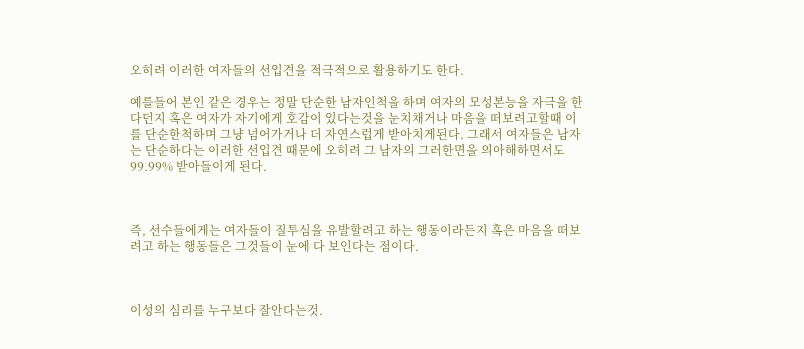오히려 이러한 여자들의 선입견을 적극적으로 활용하기도 한다.

예를들어 본인 같은 경우는 정말 단순한 남자인척을 하며 여자의 모성본능을 자극을 한다던지 혹은 여자가 자기에게 호감이 있다는것을 눈치채거나 마음을 떠보려고할때 이를 단순한척하며 그냥 넘어가거나 더 자연스럽게 받아치게된다. 그래서 여자들은 남자는 단순하다는 이러한 선입견 때문에 오히려 그 남자의 그러한면을 의아해하면서도 99.99% 받아들이게 된다.



즉, 선수들에게는 여자들이 질투심을 유발할려고 하는 행동이라든지 혹은 마음을 떠보려고 하는 행동들은 그것들이 눈에 다 보인다는 점이다.



이성의 심리를 누구보다 잘안다는것.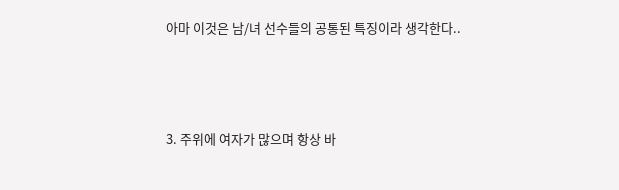아마 이것은 남/녀 선수들의 공통된 특징이라 생각한다..





3. 주위에 여자가 많으며 항상 바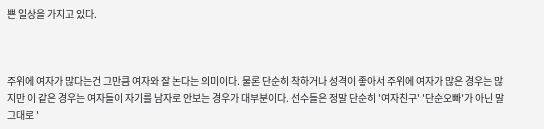쁜 일상을 가지고 있다.



주위에 여자가 많다는건 그만큼 여자와 잘 논다는 의미이다. 물론 단순히 착하거나 성격이 좋아서 주위에 여자가 많은 경우는 많지만 이 같은 경우는 여자들이 자기를 남자로 안보는 경우가 대부분이다. 선수들은 정말 단순히 '여자친구' '단순오빠'가 아닌 말 그대로 '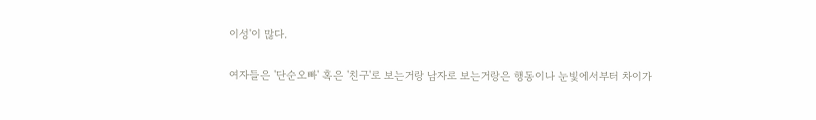이성'이 많다.

여자들은 '단순오빠' 혹은 '친구'로 보는거랑 남자로 보는거랑은 행동이나 눈빛에서부터 차이가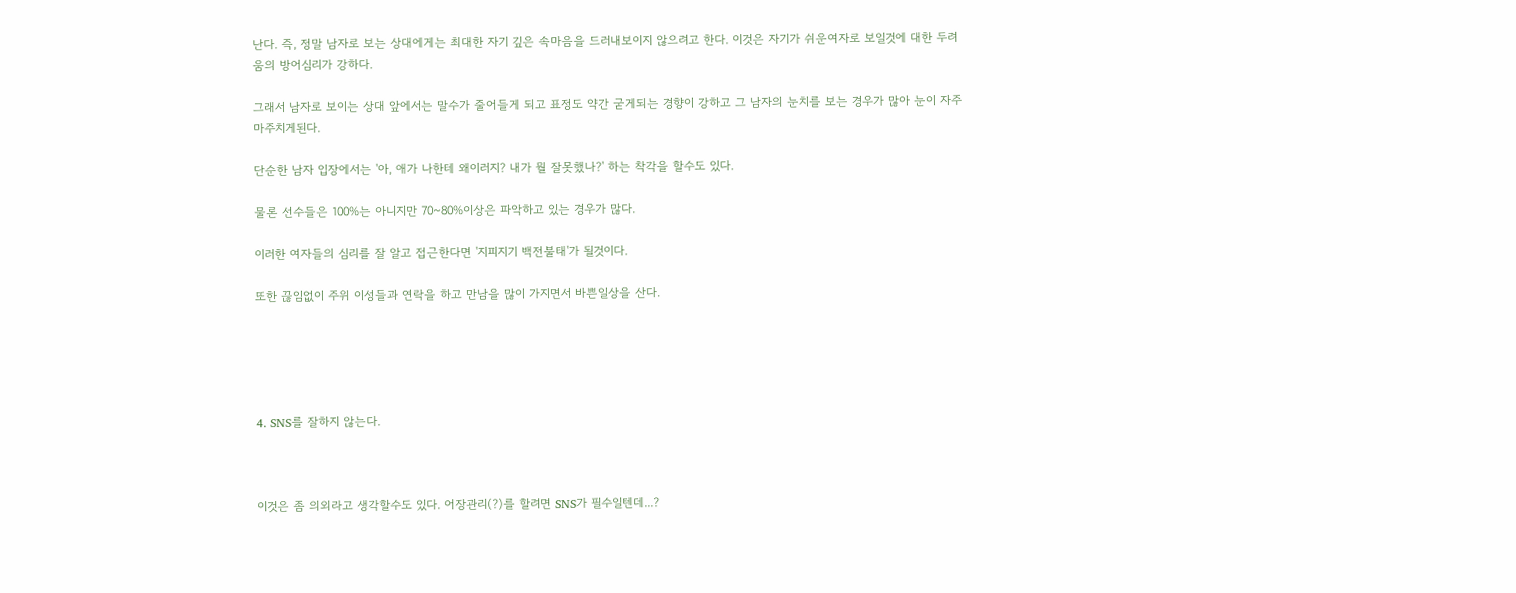난다. 즉, 정말 남자로 보는 상대에게는 최대한 자기 깊은 속마음을 드러내보이지 않으려고 한다. 이것은 자기가 쉬운여자로 보일것에 대한 두려움의 방어심리가 강하다.

그래서 남자로 보이는 상대 앞에서는 말수가 줄어들게 되고 표정도 약간 굳게되는 경향이 강하고 그 남자의 눈치를 보는 경우가 많아 눈이 자주 마주치게된다.

단순한 남자 입장에서는 '아, 애가 나한테 왜이러지? 내가 뭘 잘못했나?' 하는 착각을 할수도 있다.

물론 선수들은 100%는 아니지만 70~80%이상은 파악하고 있는 경우가 많다.

이러한 여자들의 심리를 잘 알고 접근한다면 '지피지기 백전불태'가 될것이다.

또한 끊임없이 주위 이성들과 연락을 하고 만남을 많이 가지면서 바쁜일상을 산다.





4. SNS를 잘하지 않는다.



이것은 좀 의외라고 생각할수도 있다. 어장관리(?)를 할려면 SNS가 필수일텐데...?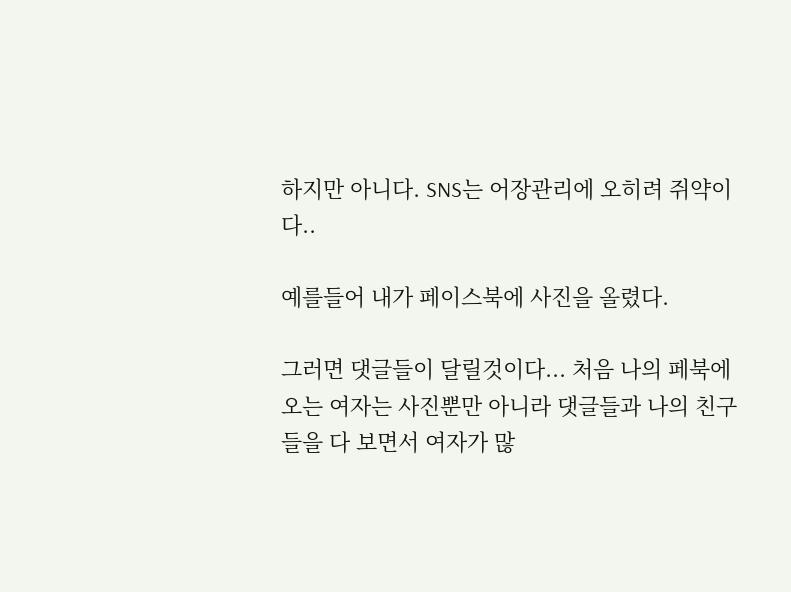하지만 아니다. SNS는 어장관리에 오히려 쥐약이다..

예를들어 내가 페이스북에 사진을 올렸다.

그러면 댓글들이 달릴것이다... 처음 나의 페북에 오는 여자는 사진뿐만 아니라 댓글들과 나의 친구들을 다 보면서 여자가 많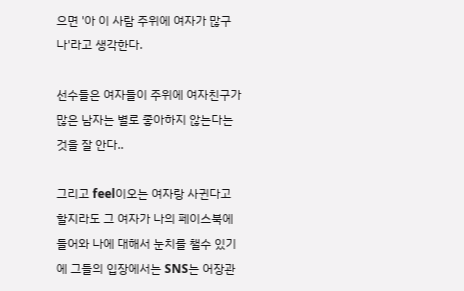으면 '아 이 사람 주위에 여자가 많구나'라고 생각한다.

선수들은 여자들이 주위에 여자친구가 많은 남자는 별로 좋아하지 않는다는 것을 잘 안다..

그리고 feel이오는 여자랑 사귄다고 할지라도 그 여자가 나의 페이스북에 들어와 나에 대해서 눈치를 챌수 있기에 그들의 입장에서는 SNS는 어장관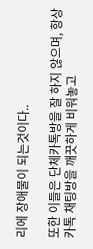리에 장애물이 되는것이다..

또한 이들은 단체카톡방을 잘 하지 않으며, 항상 카톡 채팅방을 깨끗하게 비워놓고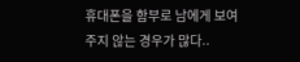휴대폰을 함부로 남에게 보여주지 않는 경우가 많다..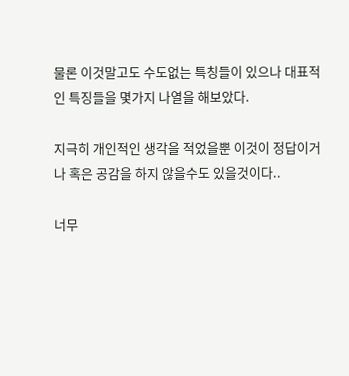물론 이것말고도 수도없는 특칭들이 있으나 대표적인 특징들을 몇가지 나열을 해보았다.

지극히 개인적인 생각을 적었을뿐 이것이 정답이거나 혹은 공감을 하지 않을수도 있을것이다..

너무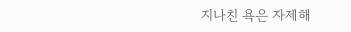지나친 욕은 자제해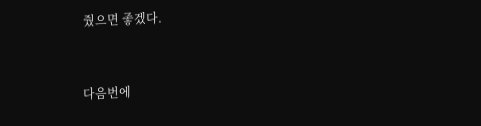줬으면 좋겠다.



다음번에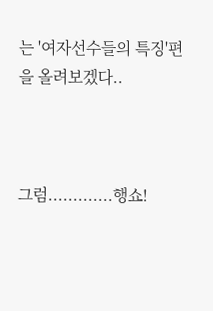는 '여자선수들의 특징'편을 올려보겠다..



그럼.............행쇼!